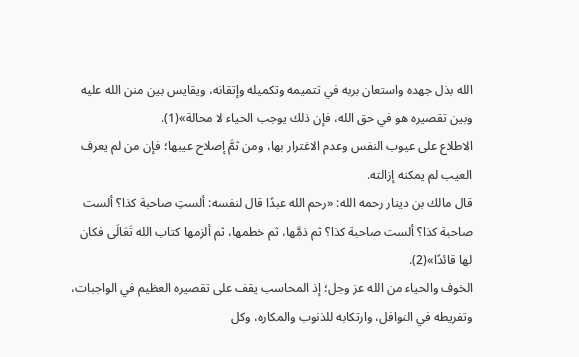الله بذل جهده واستعان بربه في تتميمه وتكميله وإتقانه، ويقايس بين منن الله عليه وبين تقصيره هو في حق الله، فإن ذلك يوجب الحياء لا محالة»(1).
الاطلاع على عيوب النفس وعدم الاغترار بها، ومن ثمَّ إصلاح عيبها؛ فإن من لم يعرف العيب لم يمكنه إزالته.
قال مالك بن دينار رحمه الله: «رحم الله عبدًا قال لنفسه: ألستِ صاحبة كذا؟ ألست صاحبة كذا؟ ألست صاحبة كذا؟ ثم ذمَّها، ثم خطمها، ثم ألزمها كتاب الله تَعَالَى فكان لها قائدًا»(2).
الخوف والحياء من الله عز وجل؛ إذ المحاسب يقف على تقصيره العظيم في الواجبات، وتفريطه في النوافل، وارتكابه للذنوب والمكاره، وكل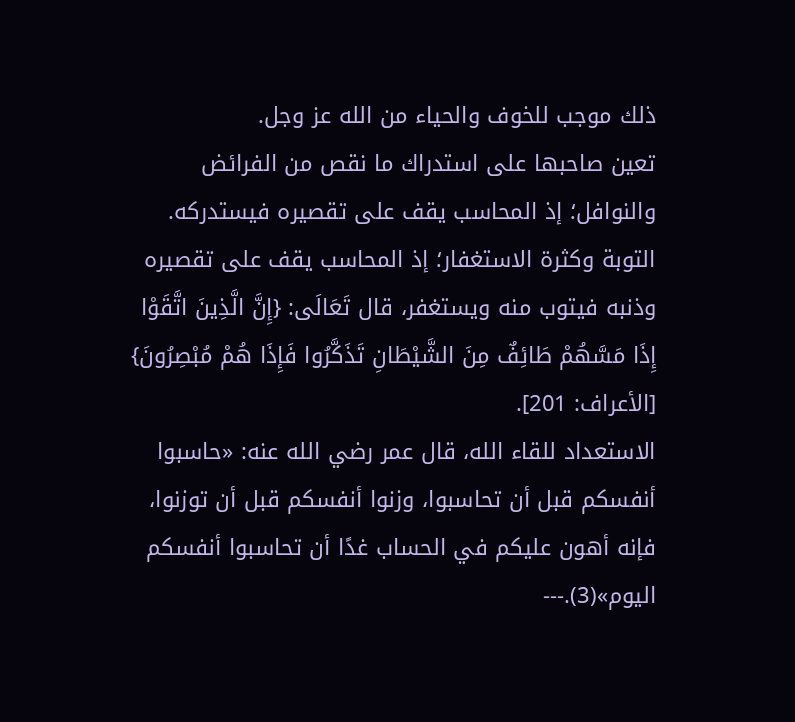ذلك موجب للخوف والحياء من الله عز وجل.
تعين صاحبها على استدراك ما نقص من الفرائض والنوافل؛ إذ المحاسب يقف على تقصيره فيستدركه.
التوبة وكثرة الاستغفار؛ إذ المحاسب يقف على تقصيره وذنبه فيتوب منه ويستغفر، قال تَعَالَى: {إِنَّ الَّذِينَ اتَّقَوْا إِذَا مَسَّهُمْ طَائِفٌ مِنَ الشَّيْطَانِ تَذَكَّرُوا فَإِذَا هُمْ مُبْصِرُونَ} [الأعراف: 201].
الاستعداد للقاء الله، قال عمر رضي الله عنه: «حاسبوا أنفسكم قبل أن تحاسبوا، وزنوا أنفسكم قبل أن توزنوا، فإنه أهون عليكم في الحساب غدًا أن تحاسبوا أنفسكم اليوم»(3).---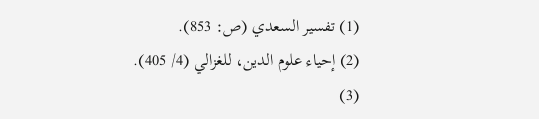(1) تفسير السعدي (ص: 853).
(2) إحياء علوم الدين، للغزالي (4/ 405).
(3)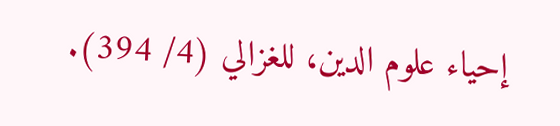إحياء علوم الدين، للغزالي (4/ 394).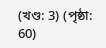(খণ্ড: 3) (পৃষ্ঠা: 60)